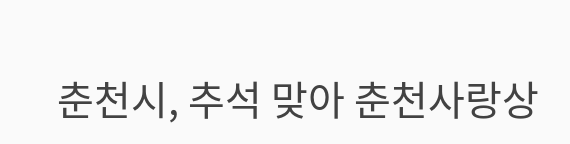춘천시, 추석 맞아 춘천사랑상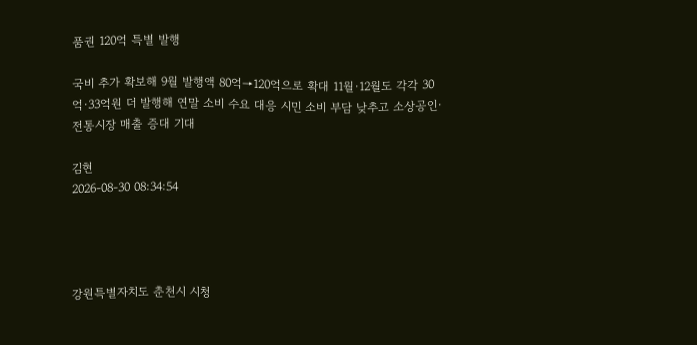품권 120억 특별 발행

국비 추가 확보해 9월 발행액 80억→120억으로 확대 11월·12월도 각각 30억·33억원 더 발행해 연말 소비 수요 대응 시민 소비 부담 낮추고 소상공인·전통시장 매출 증대 기대

김현
2026-08-30 08:34:54




강원특별자치도 춘천시 시청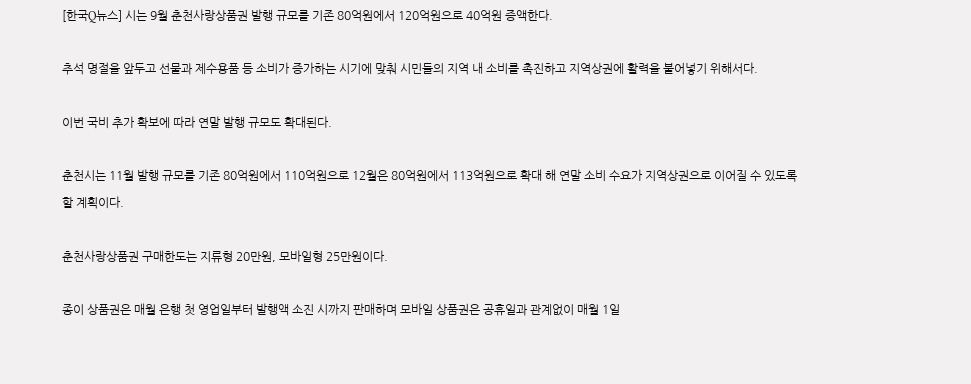[한국Q뉴스] 시는 9월 춘천사랑상품권 발행 규모를 기존 80억원에서 120억원으로 40억원 증액한다.

추석 명절을 앞두고 선물과 제수용품 등 소비가 증가하는 시기에 맞춰 시민들의 지역 내 소비를 촉진하고 지역상권에 활력을 불어넣기 위해서다.

이번 국비 추가 확보에 따라 연말 발행 규모도 확대된다.

춘천시는 11월 발행 규모를 기존 80억원에서 110억원으로 12월은 80억원에서 113억원으로 확대 해 연말 소비 수요가 지역상권으로 이어질 수 있도록 할 계획이다.

춘천사랑상품권 구매한도는 지류형 20만원, 모바일형 25만원이다.

종이 상품권은 매월 은행 첫 영업일부터 발행액 소진 시까지 판매하며 모바일 상품권은 공휴일과 관계없이 매월 1일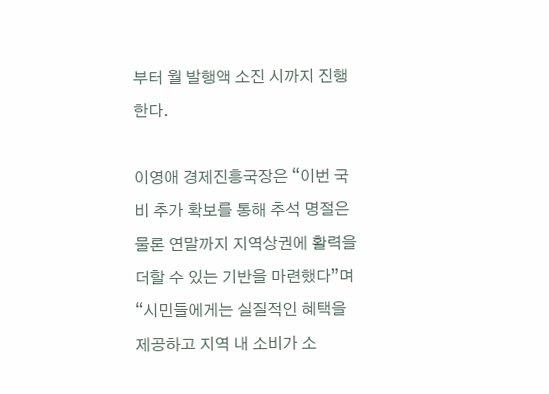부터 월 발행액 소진 시까지 진행한다.

이영애 경제진흥국장은 “이번 국비 추가 확보를 통해 추석 명절은 물론 연말까지 지역상권에 활력을 더할 수 있는 기반을 마련했다”며 “시민들에게는 실질적인 혜택을 제공하고 지역 내 소비가 소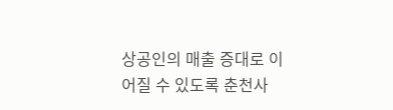상공인의 매출 증대로 이어질 수 있도록 춘천사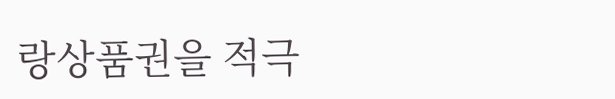랑상품권을 적극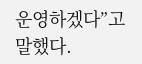운영하겠다”고 말했다.